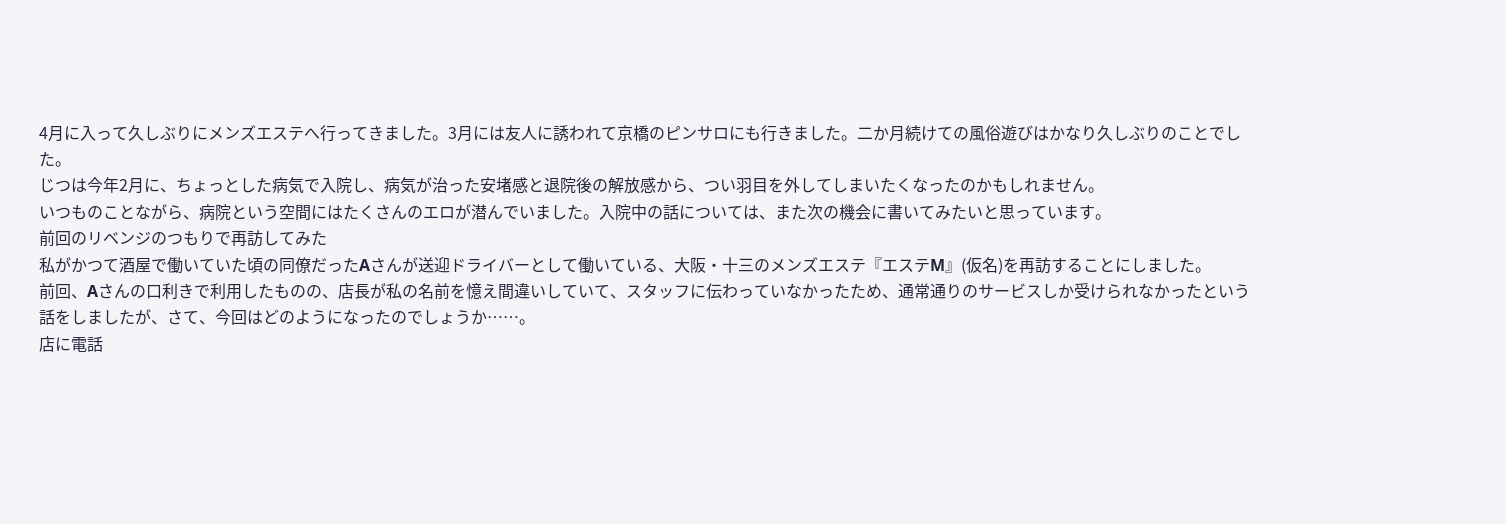4月に入って久しぶりにメンズエステへ行ってきました。3月には友人に誘われて京橋のピンサロにも行きました。二か月続けての風俗遊びはかなり久しぶりのことでした。
じつは今年2月に、ちょっとした病気で入院し、病気が治った安堵感と退院後の解放感から、つい羽目を外してしまいたくなったのかもしれません。
いつものことながら、病院という空間にはたくさんのエロが潜んでいました。入院中の話については、また次の機会に書いてみたいと思っています。
前回のリベンジのつもりで再訪してみた
私がかつて酒屋で働いていた頃の同僚だったAさんが送迎ドライバーとして働いている、大阪・十三のメンズエステ『エステM』(仮名)を再訪することにしました。
前回、Aさんの口利きで利用したものの、店長が私の名前を憶え間違いしていて、スタッフに伝わっていなかったため、通常通りのサービスしか受けられなかったという話をしましたが、さて、今回はどのようになったのでしょうか……。
店に電話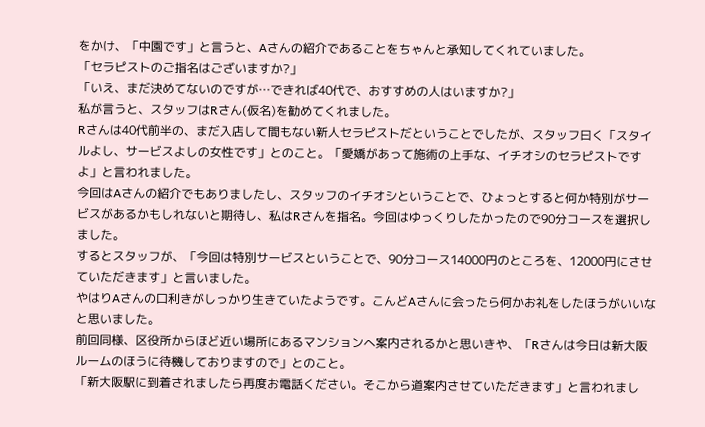をかけ、「中園です」と言うと、Aさんの紹介であることをちゃんと承知してくれていました。
「セラピストのご指名はございますか?」
「いえ、まだ決めてないのですが…できれば40代で、おすすめの人はいますか?」
私が言うと、スタッフはRさん(仮名)を勧めてくれました。
Rさんは40代前半の、まだ入店して間もない新人セラピストだということでしたが、スタッフ曰く「スタイルよし、サービスよしの女性です」とのこと。「愛嬌があって施術の上手な、イチオシのセラピストですよ」と言われました。
今回はAさんの紹介でもありましたし、スタッフのイチオシということで、ひょっとすると何か特別がサービスがあるかもしれないと期待し、私はRさんを指名。今回はゆっくりしたかったので90分コースを選択しました。
するとスタッフが、「今回は特別サービスということで、90分コース14000円のところを、12000円にさせていただきます」と言いました。
やはりAさんの口利きがしっかり生きていたようです。こんどAさんに会ったら何かお礼をしたほうがいいなと思いました。
前回同様、区役所からほど近い場所にあるマンションへ案内されるかと思いきや、「Rさんは今日は新大阪ルームのほうに待機しておりますので」とのこと。
「新大阪駅に到着されましたら再度お電話ください。そこから道案内させていただきます」と言われまし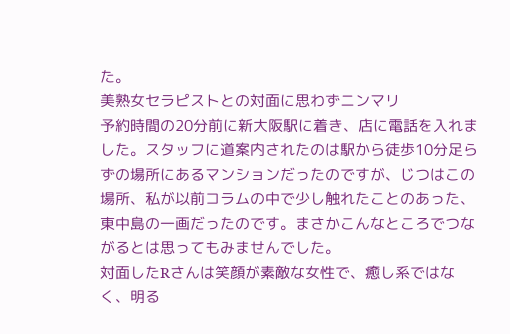た。
美熟女セラピストとの対面に思わずニンマリ
予約時間の20分前に新大阪駅に着き、店に電話を入れました。スタッフに道案内されたのは駅から徒歩10分足らずの場所にあるマンションだったのですが、じつはこの場所、私が以前コラムの中で少し触れたことのあった、東中島の一画だったのです。まさかこんなところでつながるとは思ってもみませんでした。
対面したRさんは笑顔が素敵な女性で、癒し系ではなく、明る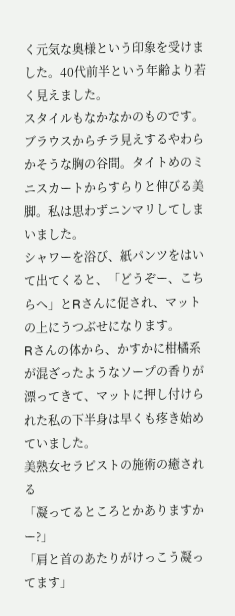く元気な奥様という印象を受けました。40代前半という年齢より若く見えました。
スタイルもなかなかのものです。ブラウスからチラ見えするやわらかそうな胸の谷間。タイトめのミニスカートからすらりと伸びる美脚。私は思わずニンマリしてしまいました。
シャワーを浴び、紙パンツをはいて出てくると、「どうぞー、こちらへ」とRさんに促され、マットの上にうつぶせになります。
Rさんの体から、かすかに柑橘系が混ざったようなソープの香りが漂ってきて、マットに押し付けられた私の下半身は早くも疼き始めていました。
美熟女セラピストの施術の癒される
「凝ってるところとかありますかー?」
「肩と首のあたりがけっこう凝ってます」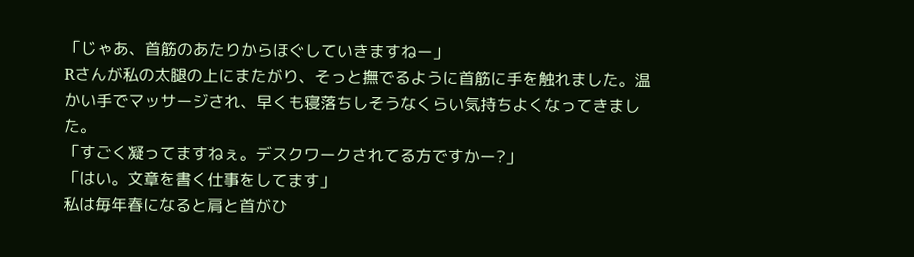「じゃあ、首筋のあたりからほぐしていきますねー」
Rさんが私の太腿の上にまたがり、そっと撫でるように首筋に手を触れました。温かい手でマッサージされ、早くも寝落ちしそうなくらい気持ちよくなってきました。
「すごく凝ってますねぇ。デスクワークされてる方ですかー?」
「はい。文章を書く仕事をしてます」
私は毎年春になると肩と首がひ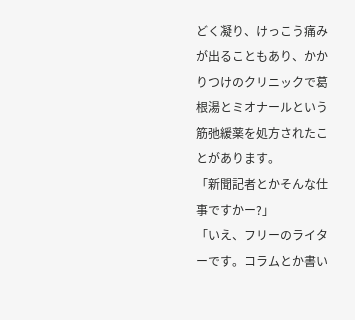どく凝り、けっこう痛みが出ることもあり、かかりつけのクリニックで葛根湯とミオナールという筋弛緩薬を処方されたことがあります。
「新聞記者とかそんな仕事ですかー?」
「いえ、フリーのライターです。コラムとか書い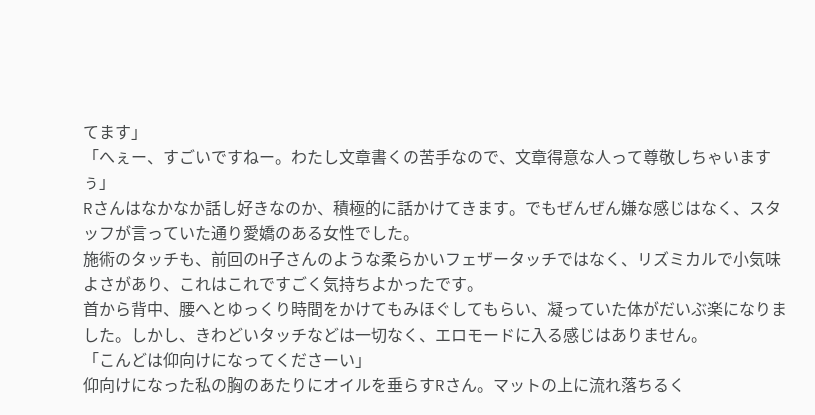てます」
「へぇー、すごいですねー。わたし文章書くの苦手なので、文章得意な人って尊敬しちゃいますぅ」
Rさんはなかなか話し好きなのか、積極的に話かけてきます。でもぜんぜん嫌な感じはなく、スタッフが言っていた通り愛嬌のある女性でした。
施術のタッチも、前回のH子さんのような柔らかいフェザータッチではなく、リズミカルで小気味よさがあり、これはこれですごく気持ちよかったです。
首から背中、腰へとゆっくり時間をかけてもみほぐしてもらい、凝っていた体がだいぶ楽になりました。しかし、きわどいタッチなどは一切なく、エロモードに入る感じはありません。
「こんどは仰向けになってくださーい」
仰向けになった私の胸のあたりにオイルを垂らすRさん。マットの上に流れ落ちるく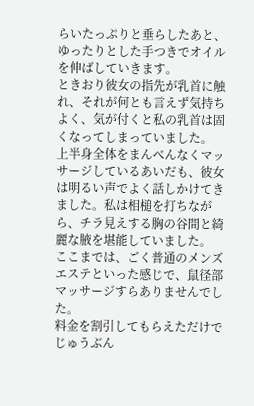らいたっぷりと垂らしたあと、ゆったりとした手つきでオイルを伸ばしていきます。
ときおり彼女の指先が乳首に触れ、それが何とも言えず気持ちよく、気が付くと私の乳首は固くなってしまっていました。
上半身全体をまんべんなくマッサージしているあいだも、彼女は明るい声でよく話しかけてきました。私は相槌を打ちながら、チラ見えする胸の谷間と綺麗な腋を堪能していました。
ここまでは、ごく普通のメンズエステといった感じで、鼠径部マッサージすらありませんでした。
料金を割引してもらえただけでじゅうぶん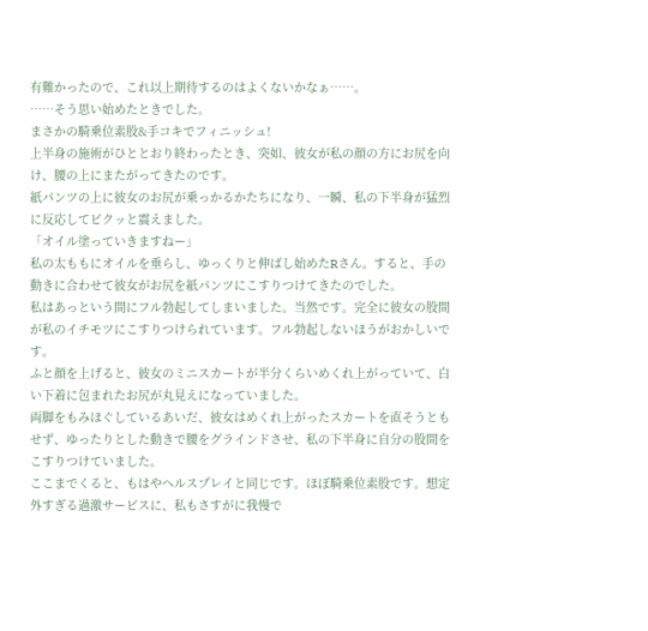有難かったので、これ以上期待するのはよくないかなぁ……。
……そう思い始めたときでした。
まさかの騎乗位素股&手コキでフィニッシュ!
上半身の施術がひととおり終わったとき、突如、彼女が私の顔の方にお尻を向け、腰の上にまたがってきたのです。
紙パンツの上に彼女のお尻が乗っかるかたちになり、一瞬、私の下半身が猛烈に反応してビクッと震えました。
「オイル塗っていきますねー」
私の太ももにオイルを垂らし、ゆっくりと伸ばし始めたRさん。すると、手の動きに合わせて彼女がお尻を紙パンツにこすりつけてきたのでした。
私はあっという間にフル勃起してしまいました。当然です。完全に彼女の股間が私のイチモツにこすりつけられています。フル勃起しないほうがおかしいです。
ふと顔を上げると、彼女のミニスカートが半分くらいめくれ上がっていて、白い下着に包まれたお尻が丸見えになっていました。
両脚をもみほぐしているあいだ、彼女はめくれ上がったスカートを直そうともせず、ゆったりとした動きで腰をグラインドさせ、私の下半身に自分の股間をこすりつけていました。
ここまでくると、もはやヘルスプレイと同じです。ほぼ騎乗位素股です。想定外すぎる過激サービスに、私もさすがに我慢で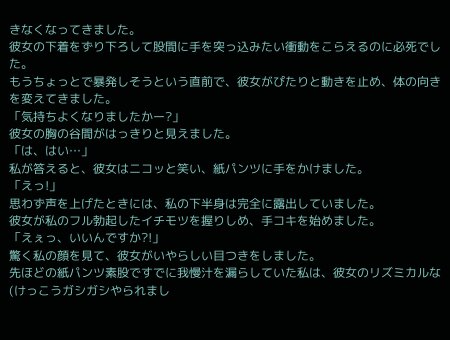きなくなってきました。
彼女の下着をずり下ろして股間に手を突っ込みたい衝動をこらえるのに必死でした。
もうちょっとで暴発しそうという直前で、彼女がぴたりと動きを止め、体の向きを変えてきました。
「気持ちよくなりましたかー?」
彼女の胸の谷間がはっきりと見えました。
「は、はい…」
私が答えると、彼女はニコッと笑い、紙パンツに手をかけました。
「えっ!」
思わず声を上げたときには、私の下半身は完全に露出していました。
彼女が私のフル勃起したイチモツを握りしめ、手コキを始めました。
「えぇっ、いいんですか?!」
驚く私の顔を見て、彼女がいやらしい目つきをしました。
先ほどの紙パンツ素股ですでに我慢汁を漏らしていた私は、彼女のリズミカルな(けっこうガシガシやられまし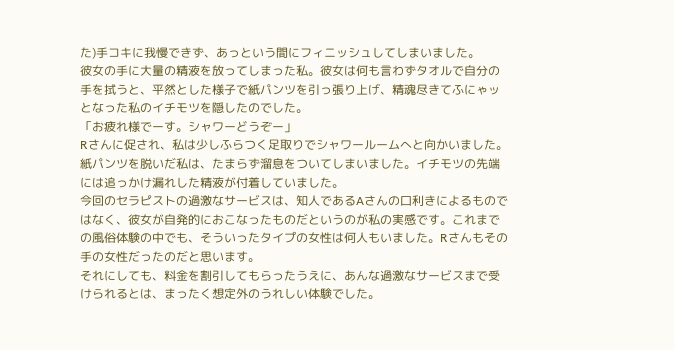た)手コキに我慢できず、あっという間にフィニッシュしてしまいました。
彼女の手に大量の精液を放ってしまった私。彼女は何も言わずタオルで自分の手を拭うと、平然とした様子で紙パンツを引っ張り上げ、精魂尽きてふにゃッとなった私のイチモツを隠したのでした。
「お疲れ様でーす。シャワーどうぞー」
Rさんに促され、私は少しふらつく足取りでシャワールームへと向かいました。紙パンツを脱いだ私は、たまらず溜息をついてしまいました。イチモツの先端には追っかけ漏れした精液が付着していました。
今回のセラピストの過激なサービスは、知人であるAさんの口利きによるものではなく、彼女が自発的におこなったものだというのが私の実感です。これまでの風俗体験の中でも、そういったタイプの女性は何人もいました。Rさんもその手の女性だったのだと思います。
それにしても、料金を割引してもらったうえに、あんな過激なサービスまで受けられるとは、まったく想定外のうれしい体験でした。